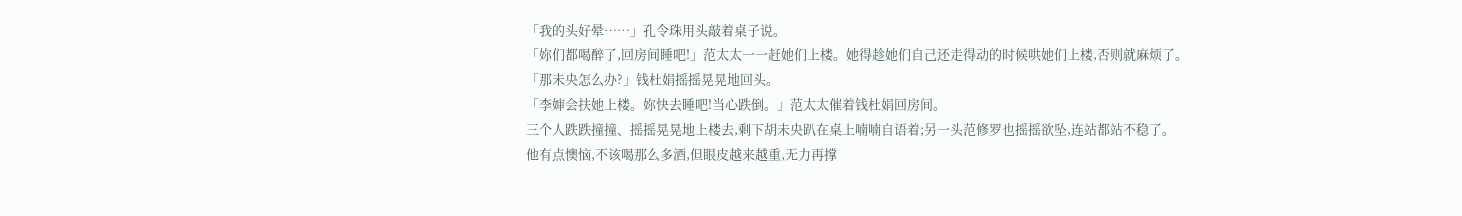「我的头好晕……」孔令珠用头敲着桌子说。
「妳们都喝醉了,回房间睡吧!」范太太一一赶她们上楼。她得趁她们自己还走得动的时候哄她们上楼,否则就麻烦了。
「那未央怎么办?」钱杜娟摇摇晃晃地回头。
「李婶会扶她上楼。妳快去睡吧!当心跌倒。」范太太催着钱杜娟回房间。
三个人跌跌撞撞、摇摇晃晃地上楼去,剩下胡未央趴在桌上喃喃自语着;另一头范修罗也摇摇欲坠,连站都站不稳了。
他有点懊恼,不该喝那么多酒,但眼皮越来越重,无力再撑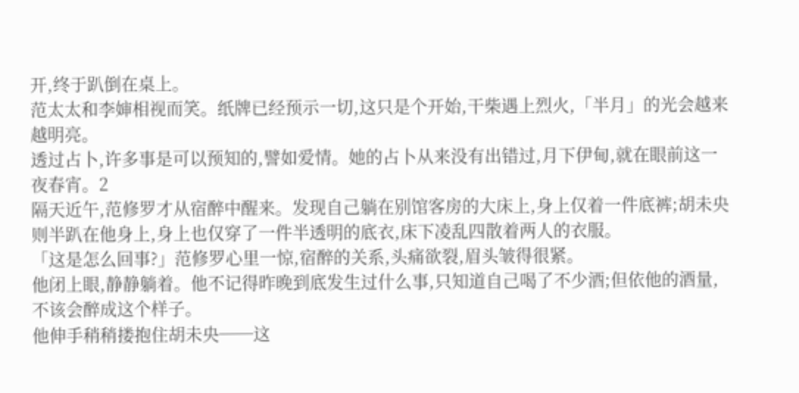开,终于趴倒在桌上。
范太太和李婶相视而笑。纸牌已经预示一切,这只是个开始,干柴遇上烈火,「半月」的光会越来越明亮。
透过占卜,许多事是可以预知的,譬如爱情。她的占卜从来没有出错过,月下伊甸,就在眼前这一夜春宵。2
隔天近午,范修罗才从宿醉中醒来。发现自己躺在别馆客房的大床上,身上仅着一件底裤;胡未央则半趴在他身上,身上也仅穿了一件半透明的底衣,床下凌乱四散着两人的衣服。
「这是怎么回事?」范修罗心里一惊,宿醉的关系,头痛欲裂,眉头皱得很紧。
他闭上眼,静静躺着。他不记得昨晚到底发生过什么事,只知道自己喝了不少酒;但依他的酒量,不该会醉成这个样子。
他伸手稍稍搂抱住胡未央──这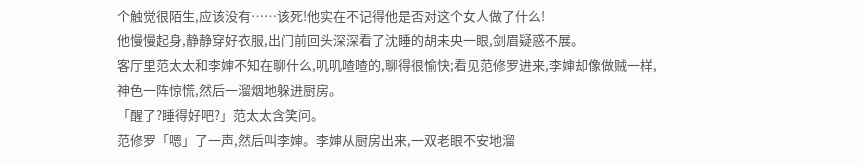个触觉很陌生,应该没有……该死!他实在不记得他是否对这个女人做了什么!
他慢慢起身,静静穿好衣服,出门前回头深深看了沈睡的胡未央一眼,剑眉疑惑不展。
客厅里范太太和李婶不知在聊什么,叽叽喳喳的,聊得很愉快;看见范修罗进来,李婶却像做贼一样,神色一阵惊慌,然后一溜烟地躲进厨房。
「醒了?睡得好吧?」范太太含笑问。
范修罗「嗯」了一声,然后叫李婶。李婶从厨房出来,一双老眼不安地溜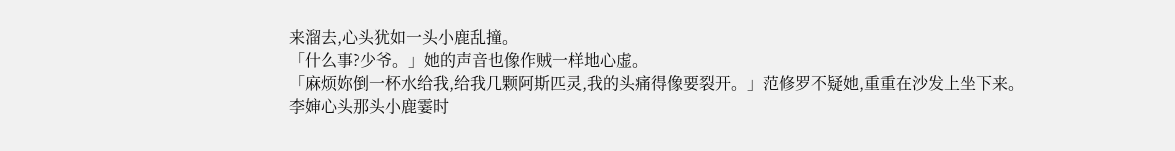来溜去,心头犹如一头小鹿乱撞。
「什么事?少爷。」她的声音也像作贼一样地心虚。
「麻烦妳倒一杯水给我,给我几颗阿斯匹灵,我的头痛得像要裂开。」范修罗不疑她,重重在沙发上坐下来。
李婶心头那头小鹿霎时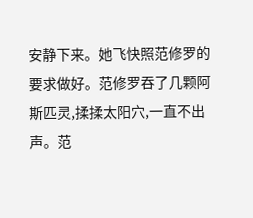安静下来。她飞快照范修罗的要求做好。范修罗吞了几颗阿斯匹灵,揉揉太阳穴,一直不出声。范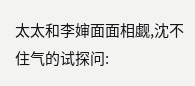太太和李婶面面相觑,沈不住气的试探问: